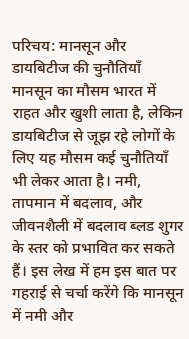परिचय: मानसून और डायबिटीज की चुनौतियाँ
मानसून का मौसम भारत में राहत और खुशी लाता है, लेकिन डायबिटीज से जूझ रहे लोगों के लिए यह मौसम कई चुनौतियाँ भी लेकर आता है। नमी, तापमान में बदलाव, और जीवनशैली में बदलाव ब्लड शुगर के स्तर को प्रभावित कर सकते हैं। इस लेख में हम इस बात पर गहराई से चर्चा करेंगे कि मानसून में नमी और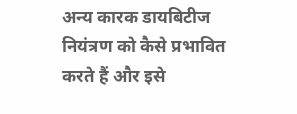अन्य कारक डायबिटीज नियंत्रण को कैसे प्रभावित करते हैं और इसे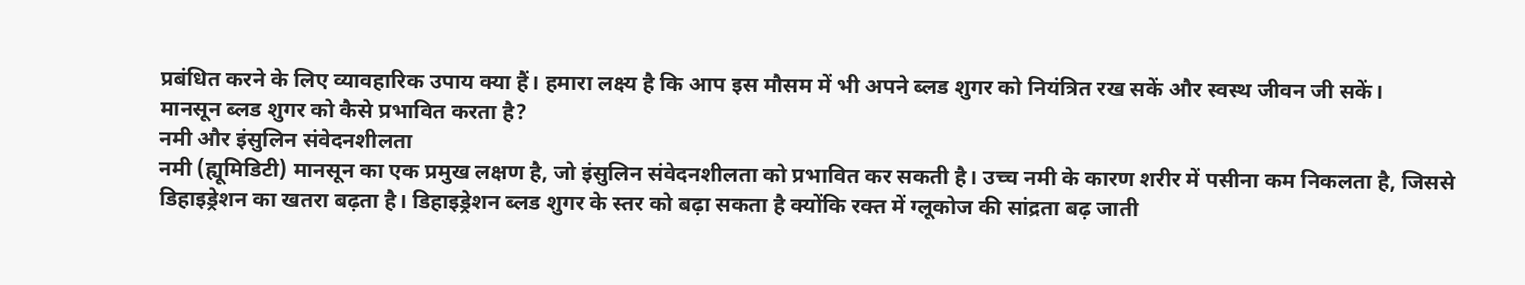प्रबंधित करने के लिए व्यावहारिक उपाय क्या हैं। हमारा लक्ष्य है कि आप इस मौसम में भी अपने ब्लड शुगर को नियंत्रित रख सकें और स्वस्थ जीवन जी सकें।
मानसून ब्लड शुगर को कैसे प्रभावित करता है?
नमी और इंसुलिन संवेदनशीलता
नमी (ह्यूमिडिटी) मानसून का एक प्रमुख लक्षण है, जो इंसुलिन संवेदनशीलता को प्रभावित कर सकती है। उच्च नमी के कारण शरीर में पसीना कम निकलता है, जिससे डिहाइड्रेशन का खतरा बढ़ता है। डिहाइड्रेशन ब्लड शुगर के स्तर को बढ़ा सकता है क्योंकि रक्त में ग्लूकोज की सांद्रता बढ़ जाती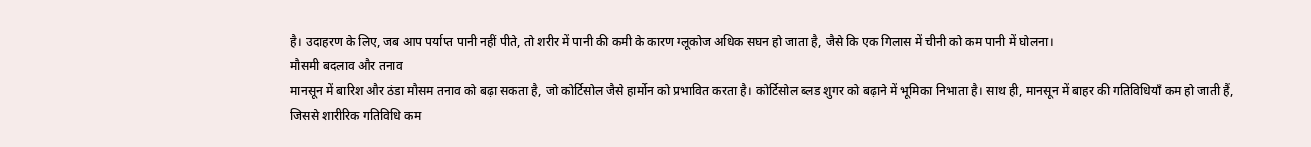है। उदाहरण के लिए, जब आप पर्याप्त पानी नहीं पीते, तो शरीर में पानी की कमी के कारण ग्लूकोज अधिक सघन हो जाता है, जैसे कि एक गिलास में चीनी को कम पानी में घोलना।
मौसमी बदलाव और तनाव
मानसून में बारिश और ठंडा मौसम तनाव को बढ़ा सकता है, जो कोर्टिसोल जैसे हार्मोन को प्रभावित करता है। कोर्टिसोल ब्लड शुगर को बढ़ाने में भूमिका निभाता है। साथ ही, मानसून में बाहर की गतिविधियाँ कम हो जाती हैं, जिससे शारीरिक गतिविधि कम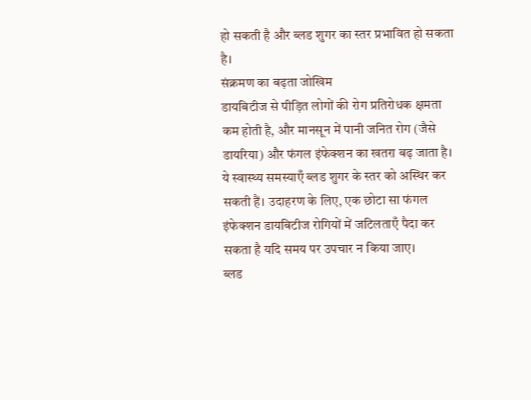हो सकती है और ब्लड शुगर का स्तर प्रभावित हो सकता है।
संक्रमण का बढ़ता जोखिम
डायबिटीज से पीड़ित लोगों की रोग प्रतिरोधक क्षमता कम होती है, और मानसून में पानी जनित रोग (जैसे डायरिया) और फंगल इंफेक्शन का खतरा बढ़ जाता है। ये स्वास्थ्य समस्याएँ ब्लड शुगर के स्तर को अस्थिर कर सकती हैं। उदाहरण के लिए, एक छोटा सा फंगल इंफेक्शन डायबिटीज रोगियों में जटिलताएँ पैदा कर सकता है यदि समय पर उपचार न किया जाए।
ब्लड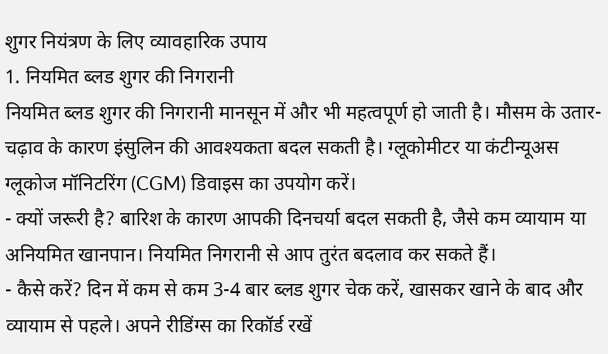शुगर नियंत्रण के लिए व्यावहारिक उपाय
1. नियमित ब्लड शुगर की निगरानी
नियमित ब्लड शुगर की निगरानी मानसून में और भी महत्वपूर्ण हो जाती है। मौसम के उतार-चढ़ाव के कारण इंसुलिन की आवश्यकता बदल सकती है। ग्लूकोमीटर या कंटीन्यूअस ग्लूकोज मॉनिटरिंग (CGM) डिवाइस का उपयोग करें।
- क्यों जरूरी है? बारिश के कारण आपकी दिनचर्या बदल सकती है, जैसे कम व्यायाम या अनियमित खानपान। नियमित निगरानी से आप तुरंत बदलाव कर सकते हैं।
- कैसे करें? दिन में कम से कम 3-4 बार ब्लड शुगर चेक करें, खासकर खाने के बाद और व्यायाम से पहले। अपने रीडिंग्स का रिकॉर्ड रखें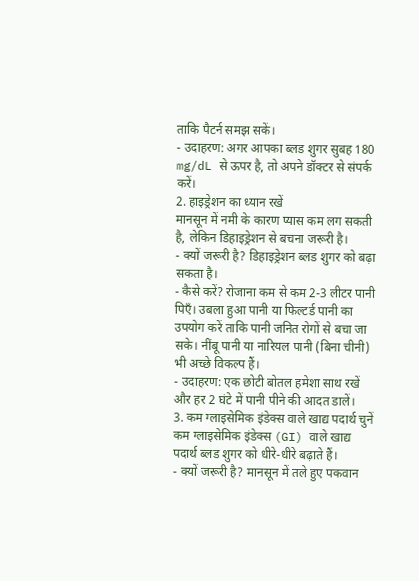ताकि पैटर्न समझ सकें।
- उदाहरण: अगर आपका ब्लड शुगर सुबह 180 mg/dL से ऊपर है, तो अपने डॉक्टर से संपर्क करें।
2. हाइड्रेशन का ध्यान रखें
मानसून में नमी के कारण प्यास कम लग सकती है, लेकिन डिहाइड्रेशन से बचना जरूरी है।
- क्यों जरूरी है? डिहाइड्रेशन ब्लड शुगर को बढ़ा सकता है।
- कैसे करें? रोजाना कम से कम 2-3 लीटर पानी पिएँ। उबला हुआ पानी या फिल्टर्ड पानी का उपयोग करें ताकि पानी जनित रोगों से बचा जा सके। नींबू पानी या नारियल पानी (बिना चीनी) भी अच्छे विकल्प हैं।
- उदाहरण: एक छोटी बोतल हमेशा साथ रखें और हर 2 घंटे में पानी पीने की आदत डालें।
3. कम ग्लाइसेमिक इंडेक्स वाले खाद्य पदार्थ चुनें
कम ग्लाइसेमिक इंडेक्स (GI) वाले खाद्य पदार्थ ब्लड शुगर को धीरे-धीरे बढ़ाते हैं।
- क्यों जरूरी है? मानसून में तले हुए पकवान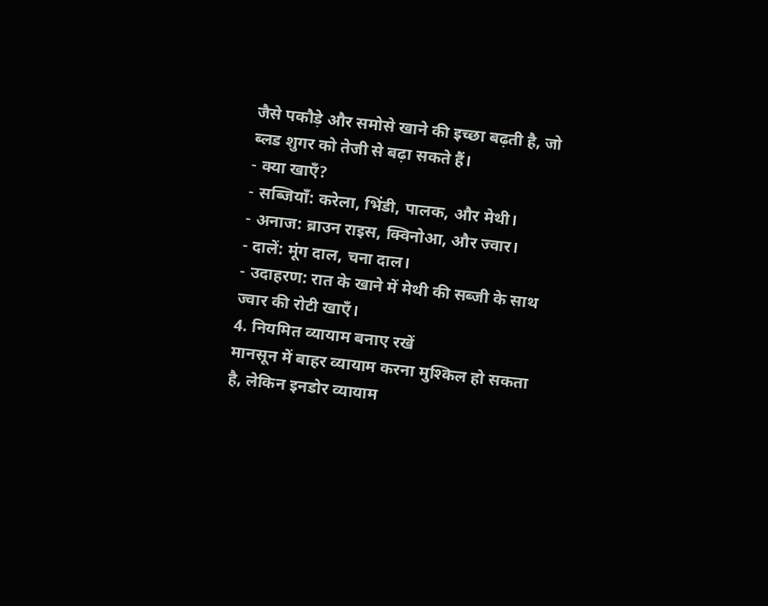जैसे पकौड़े और समोसे खाने की इच्छा बढ़ती है, जो ब्लड शुगर को तेजी से बढ़ा सकते हैं।
- क्या खाएँ?
- सब्जियाँ: करेला, भिंडी, पालक, और मेथी।
- अनाज: ब्राउन राइस, क्विनोआ, और ज्वार।
- दालें: मूंग दाल, चना दाल।
- उदाहरण: रात के खाने में मेथी की सब्जी के साथ ज्वार की रोटी खाएँ।
4. नियमित व्यायाम बनाए रखें
मानसून में बाहर व्यायाम करना मुश्किल हो सकता है, लेकिन इनडोर व्यायाम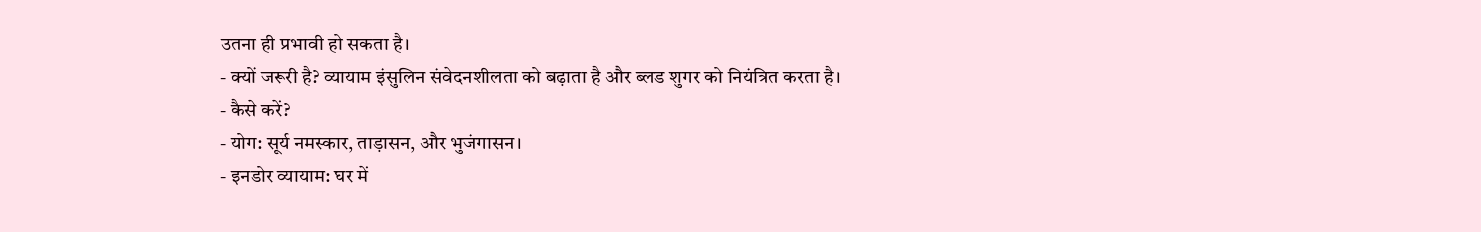उतना ही प्रभावी हो सकता है।
- क्यों जरूरी है? व्यायाम इंसुलिन संवेदनशीलता को बढ़ाता है और ब्लड शुगर को नियंत्रित करता है।
- कैसे करें?
- योग: सूर्य नमस्कार, ताड़ासन, और भुजंगासन।
- इनडोर व्यायाम: घर में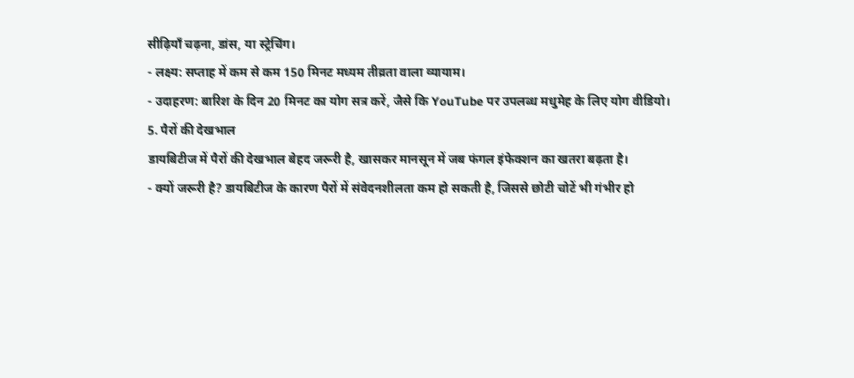सीढ़ियाँ चढ़ना, डांस, या स्ट्रेचिंग।
- लक्ष्य: सप्ताह में कम से कम 150 मिनट मध्यम तीव्रता वाला व्यायाम।
- उदाहरण: बारिश के दिन 20 मिनट का योग सत्र करें, जैसे कि YouTube पर उपलब्ध मधुमेह के लिए योग वीडियो।
5. पैरों की देखभाल
डायबिटीज में पैरों की देखभाल बेहद जरूरी है, खासकर मानसून में जब फंगल इंफेक्शन का खतरा बढ़ता है।
- क्यों जरूरी है? डायबिटीज के कारण पैरों में संवेदनशीलता कम हो सकती है, जिससे छोटी चोटें भी गंभीर हो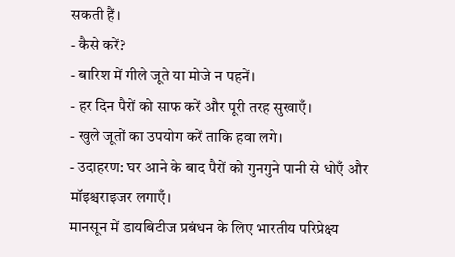सकती हैं।
- कैसे करें?
- बारिश में गीले जूते या मोजे न पहनें।
- हर दिन पैरों को साफ करें और पूरी तरह सुखाएँ।
- खुले जूतों का उपयोग करें ताकि हवा लगे।
- उदाहरण: घर आने के बाद पैरों को गुनगुने पानी से धोएँ और मॉइश्चराइजर लगाएँ।
मानसून में डायबिटीज प्रबंधन के लिए भारतीय परिप्रेक्ष्य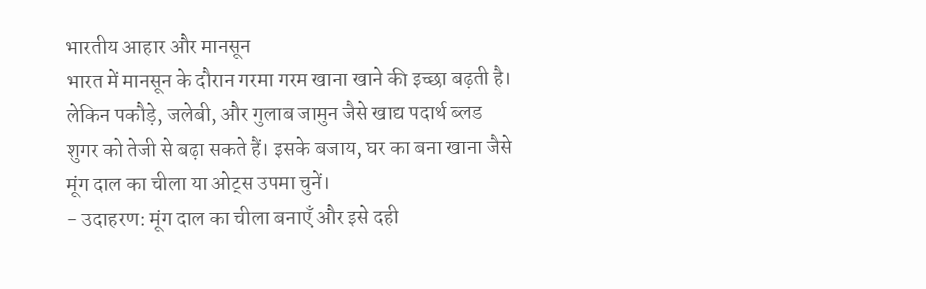भारतीय आहार और मानसून
भारत में मानसून के दौरान गरमा गरम खाना खाने की इच्छा बढ़ती है। लेकिन पकौड़े, जलेबी, और गुलाब जामुन जैसे खाद्य पदार्थ ब्लड शुगर को तेजी से बढ़ा सकते हैं। इसके बजाय, घर का बना खाना जैसे मूंग दाल का चीला या ओट्स उपमा चुनें।
- उदाहरण: मूंग दाल का चीला बनाएँ और इसे दही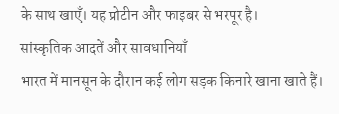के साथ खाएँ। यह प्रोटीन और फाइबर से भरपूर है।
सांस्कृतिक आदतें और सावधानियाँ
भारत में मानसून के दौरान कई लोग सड़क किनारे खाना खाते हैं।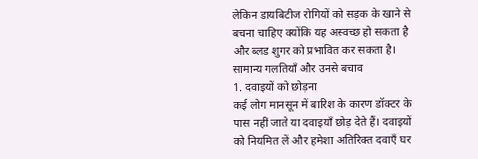लेकिन डायबिटीज रोगियों को सड़क के खाने से बचना चाहिए क्योंकि यह अस्वच्छ हो सकता है और ब्लड शुगर को प्रभावित कर सकता है।
सामान्य गलतियाँ और उनसे बचाव
1. दवाइयों को छोड़ना
कई लोग मानसून में बारिश के कारण डॉक्टर के पास नहीं जाते या दवाइयाँ छोड़ देते हैं। दवाइयों को नियमित लें और हमेशा अतिरिक्त दवाएँ घर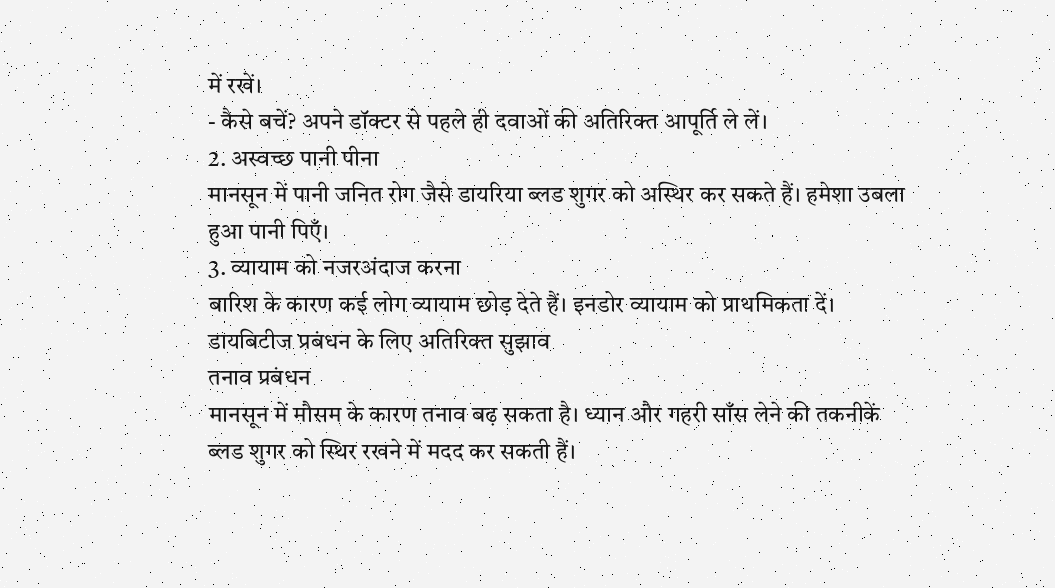में रखें।
- कैसे बचें? अपने डॉक्टर से पहले ही दवाओं की अतिरिक्त आपूर्ति ले लें।
2. अस्वच्छ पानी पीना
मानसून में पानी जनित रोग जैसे डायरिया ब्लड शुगर को अस्थिर कर सकते हैं। हमेशा उबला हुआ पानी पिएँ।
3. व्यायाम को नजरअंदाज करना
बारिश के कारण कई लोग व्यायाम छोड़ देते हैं। इनडोर व्यायाम को प्राथमिकता दें।
डायबिटीज प्रबंधन के लिए अतिरिक्त सुझाव
तनाव प्रबंधन
मानसून में मौसम के कारण तनाव बढ़ सकता है। ध्यान और गहरी साँस लेने की तकनीकें ब्लड शुगर को स्थिर रखने में मदद कर सकती हैं।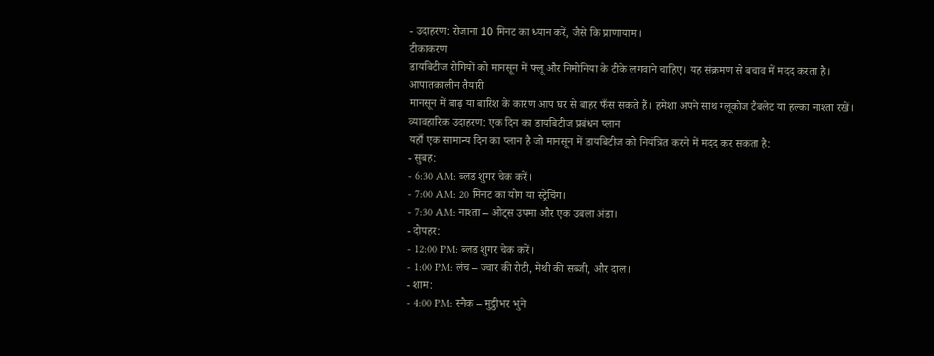- उदाहरण: रोजाना 10 मिनट का ध्यान करें, जैसे कि प्राणायाम।
टीकाकरण
डायबिटीज रोगियों को मानसून में फ्लू और निमोनिया के टीके लगवाने चाहिए। यह संक्रमण से बचाव में मदद करता है।
आपातकालीन तैयारी
मानसून में बाढ़ या बारिश के कारण आप घर से बाहर फँस सकते हैं। हमेशा अपने साथ ग्लूकोज टैबलेट या हल्का नाश्ता रखें।
व्यावहारिक उदाहरण: एक दिन का डायबिटीज प्रबंधन प्लान
यहाँ एक सामान्य दिन का प्लान है जो मानसून में डायबिटीज को नियंत्रित करने में मदद कर सकता है:
- सुबह:
- 6:30 AM: ब्लड शुगर चेक करें।
- 7:00 AM: 20 मिनट का योग या स्ट्रेचिंग।
- 7:30 AM: नाश्ता – ओट्स उपमा और एक उबला अंडा।
- दोपहर:
- 12:00 PM: ब्लड शुगर चेक करें।
- 1:00 PM: लंच – ज्वार की रोटी, मेथी की सब्जी, और दाल।
- शाम:
- 4:00 PM: स्नैक – मुट्ठीभर भुने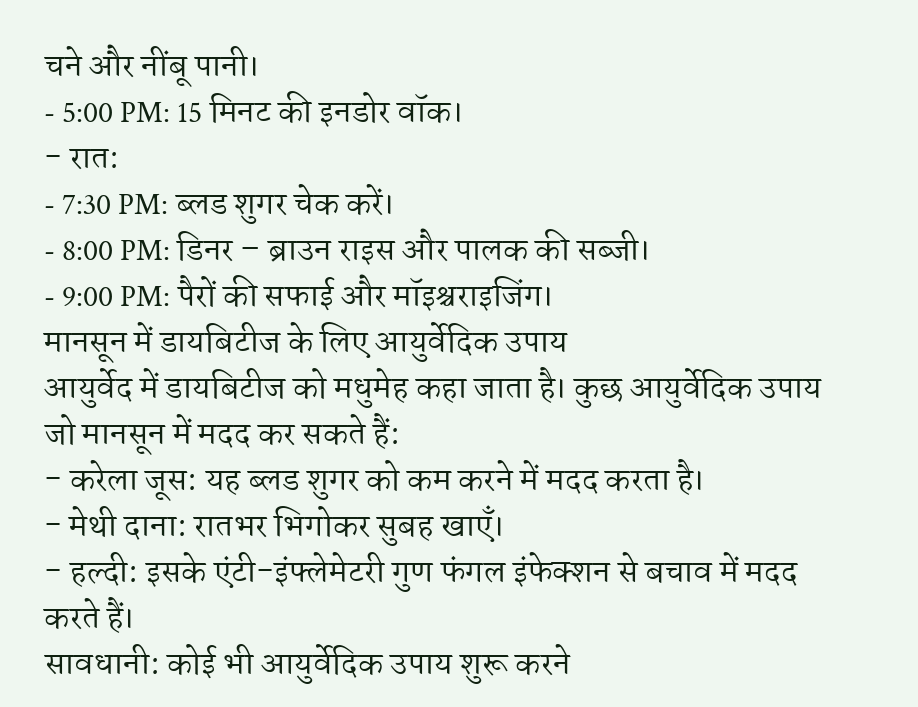चने और नींबू पानी।
- 5:00 PM: 15 मिनट की इनडोर वॉक।
- रात:
- 7:30 PM: ब्लड शुगर चेक करें।
- 8:00 PM: डिनर – ब्राउन राइस और पालक की सब्जी।
- 9:00 PM: पैरों की सफाई और मॉइश्चराइजिंग।
मानसून में डायबिटीज के लिए आयुर्वेदिक उपाय
आयुर्वेद में डायबिटीज को मधुमेह कहा जाता है। कुछ आयुर्वेदिक उपाय जो मानसून में मदद कर सकते हैं:
- करेला जूस: यह ब्लड शुगर को कम करने में मदद करता है।
- मेथी दाना: रातभर भिगोकर सुबह खाएँ।
- हल्दी: इसके एंटी-इंफ्लेमेटरी गुण फंगल इंफेक्शन से बचाव में मदद करते हैं।
सावधानी: कोई भी आयुर्वेदिक उपाय शुरू करने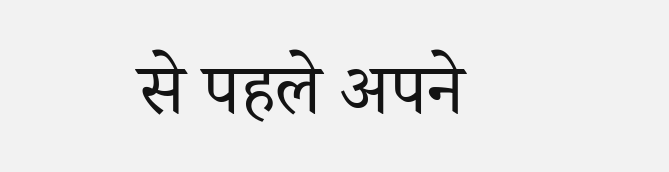से पहले अपने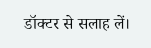डॉक्टर से सलाह लें।